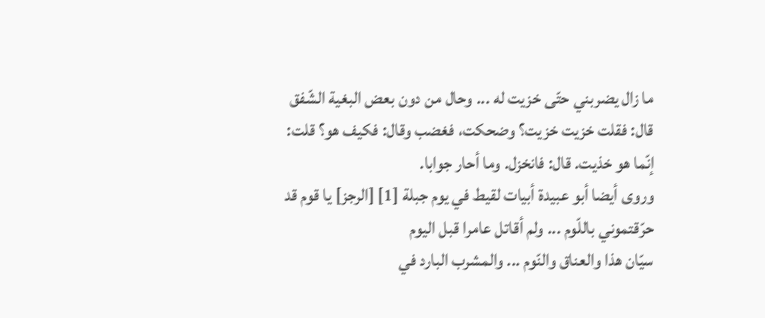ما زال يضربني حتّى خزيت له ... وحال من دون بعض البغية الشّفق
قال: فقلت خزيت خزيت؟ وضحكت، فغضب وقال: فكيف هو؟ قلت:
إنّما هو خذيت. قال: فانخزل. وما أحار جوابا.
وروى أيضا أبو عبيدة أبيات لقيط في يوم جبلة [1] [الرجز] يا قوم قد حرّقتموني باللّوم ... ولم أقاتل عامرا قبل اليوم
سيّان هذا والعناق والنّوم ... والمشرب البارد في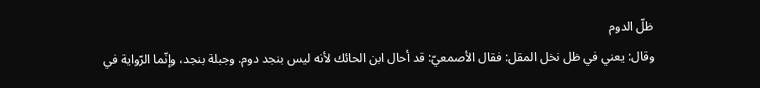ظلّ الدوم
وقال: يعني في ظل نخل المقل: فقال الأصمعيّ: قد أحال ابن الحائك لأنه ليس بنجد دوم. وجبلة بنجد، وإنّما الرّواية في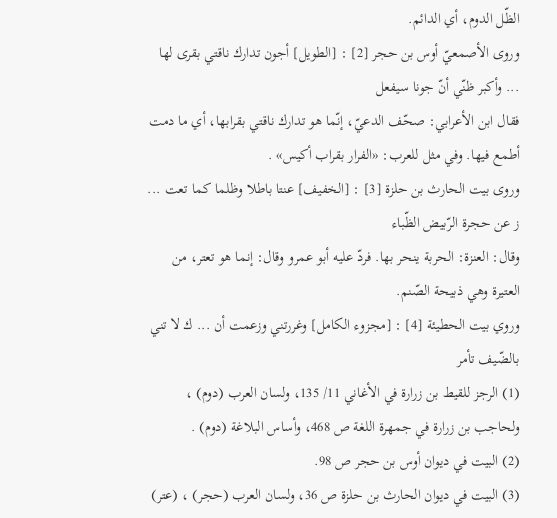الظّل الدوم، أي الدائم.
وروى الأصمعيّ أوس بن حجر [2] : [الطويل] أجون تدارك ناقتي بقرى لها ... وأكبر ظنّي أنّ جونا سيفعل
فقال ابن الأعرابي: صحّف الدعيّ، إنّما هو تدارك ناقتي بقرابها، أي ما دمت أطمع فيها. وفي مثل للعرب: «الفرار بقراب أكيس» .
وروى بيت الحارث بن حلزة [3] : [الخفيف] عنتا باطلا وظلما كما تعت ... ز عن حجرة الرّبيض الظّباء
وقال: العنزة: الحربة ينحر بها. فردّ عليه أبو عمرو وقال: إنما هو تعتر، من العتيرة وهي ذبيحة الصّنم.
وروي بيت الحطيئة [4] : [مجزوء الكامل] وغررتني وزعمت أن ... ك لا تني بالضّيف تأمر
(1) الرجز للقيط بن زرارة في الأغاني 11/ 135، ولسان العرب (دوم) ، ولحاجب بن زرارة في جمهرة اللغة ص 468، وأساس البلاغة (دوم) .
(2) البيت في ديوان أوس بن حجر ص 98.
(3) البيت في ديوان الحارث بن حلزة ص 36، ولسان العرب (حجر) ، (عتر)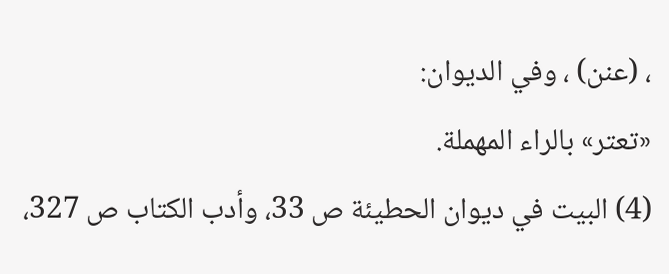، (عنن) ، وفي الديوان:
«تعتر» بالراء المهملة.
(4) البيت في ديوان الحطيئة ص 33، وأدب الكتاب ص 327،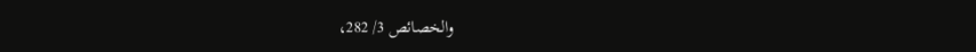والخصائص 3/ 282،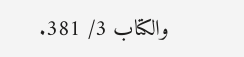والكتاب 3/ 381.